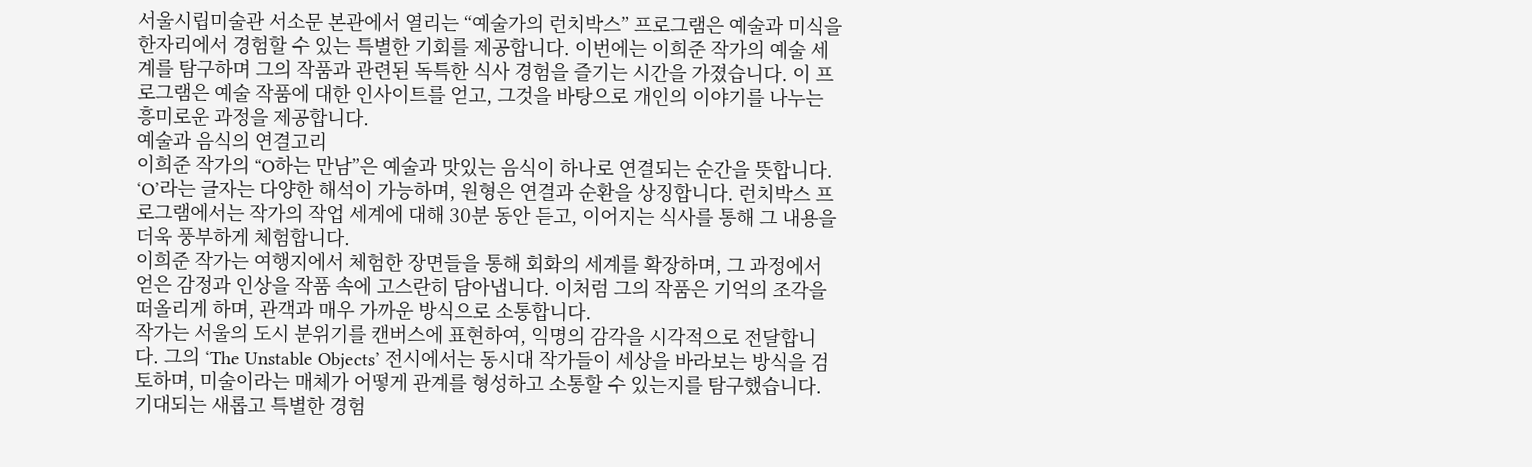서울시립미술관 서소문 본관에서 열리는 “예술가의 런치박스” 프로그램은 예술과 미식을 한자리에서 경험할 수 있는 특별한 기회를 제공합니다. 이번에는 이희준 작가의 예술 세계를 탐구하며 그의 작품과 관련된 독특한 식사 경험을 즐기는 시간을 가졌습니다. 이 프로그램은 예술 작품에 대한 인사이트를 얻고, 그것을 바탕으로 개인의 이야기를 나누는 흥미로운 과정을 제공합니다.
예술과 음식의 연결고리
이희준 작가의 “O하는 만남”은 예술과 맛있는 음식이 하나로 연결되는 순간을 뜻합니다. ‘O’라는 글자는 다양한 해석이 가능하며, 원형은 연결과 순환을 상징합니다. 런치박스 프로그램에서는 작가의 작업 세계에 대해 30분 동안 듣고, 이어지는 식사를 통해 그 내용을 더욱 풍부하게 체험합니다.
이희준 작가는 여행지에서 체험한 장면들을 통해 회화의 세계를 확장하며, 그 과정에서 얻은 감정과 인상을 작품 속에 고스란히 담아냅니다. 이처럼 그의 작품은 기억의 조각을 떠올리게 하며, 관객과 매우 가까운 방식으로 소통합니다.
작가는 서울의 도시 분위기를 캔버스에 표현하여, 익명의 감각을 시각적으로 전달합니다. 그의 ‘The Unstable Objects’ 전시에서는 동시대 작가들이 세상을 바라보는 방식을 검토하며, 미술이라는 매체가 어떻게 관계를 형성하고 소통할 수 있는지를 탐구했습니다.
기대되는 새롭고 특별한 경험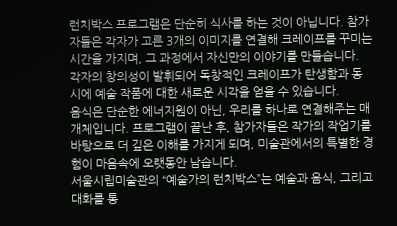런치박스 프로그램은 단순히 식사를 하는 것이 아닙니다. 참가자들은 각자가 고른 3개의 이미지를 연결해 크레이프를 꾸미는 시간을 가지며, 그 과정에서 자신만의 이야기를 만들습니다. 각자의 창의성이 발휘되어 독창적인 크레이프가 탄생함과 동시에 예술 작품에 대한 새로운 시각을 얻을 수 있습니다.
음식은 단순한 에너지원이 아닌, 우리를 하나로 연결해주는 매개체입니다. 프로그램이 끝난 후, 참가자들은 작가의 작업기를 바탕으로 더 깊은 이해를 가지게 되며, 미술관에서의 특별한 경험이 마음속에 오랫동안 남습니다.
서울시립미술관의 “예술가의 런치박스”는 예술과 음식, 그리고 대화를 통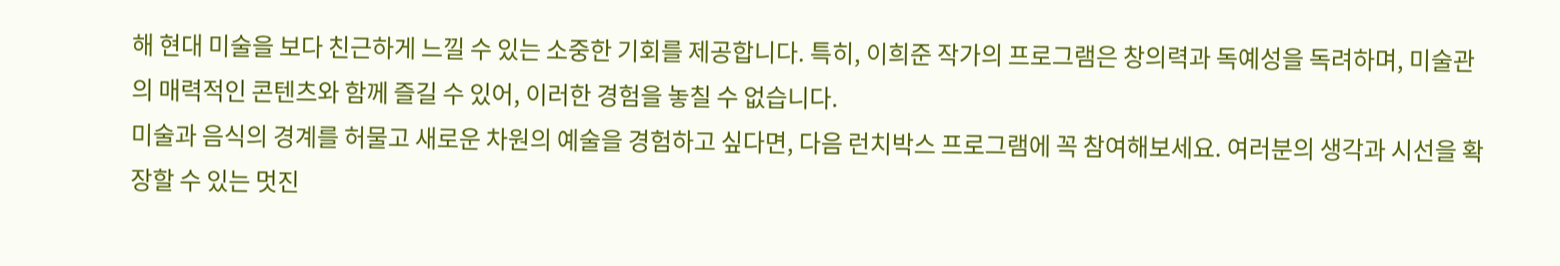해 현대 미술을 보다 친근하게 느낄 수 있는 소중한 기회를 제공합니다. 특히, 이희준 작가의 프로그램은 창의력과 독예성을 독려하며, 미술관의 매력적인 콘텐츠와 함께 즐길 수 있어, 이러한 경험을 놓칠 수 없습니다.
미술과 음식의 경계를 허물고 새로운 차원의 예술을 경험하고 싶다면, 다음 런치박스 프로그램에 꼭 참여해보세요. 여러분의 생각과 시선을 확장할 수 있는 멋진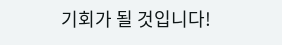기회가 될 것입니다!